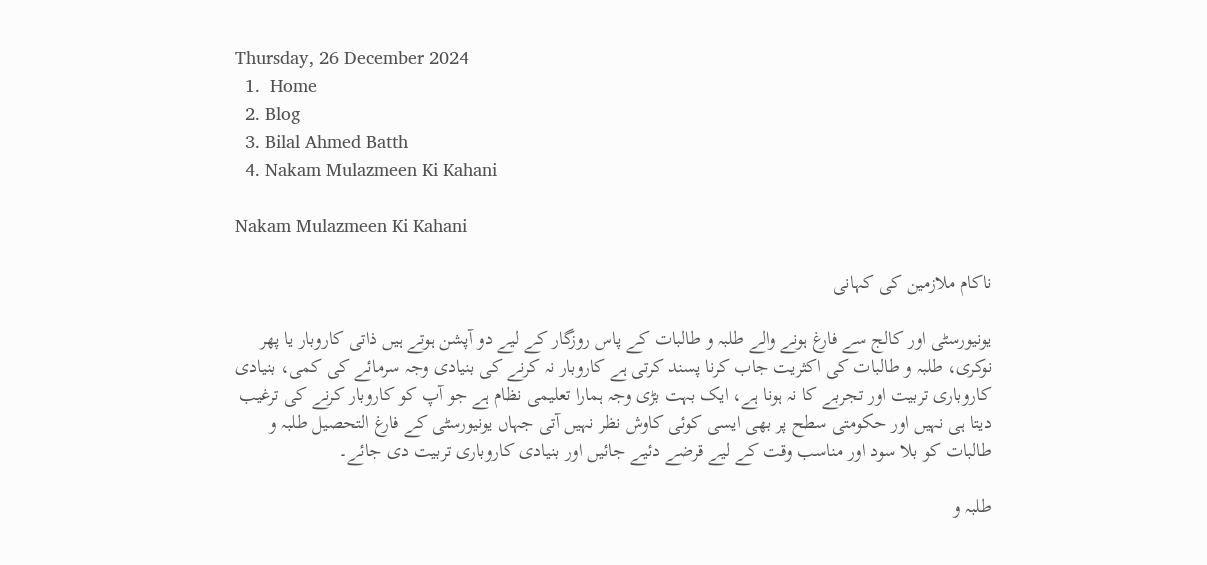Thursday, 26 December 2024
  1.  Home
  2. Blog
  3. Bilal Ahmed Batth
  4. Nakam Mulazmeen Ki Kahani

Nakam Mulazmeen Ki Kahani

ناکام ملازمین کی کہانی

یونیورسٹی اور کالج سے فارغ ہونے والے طلبہ و طالبات کے پاس روزگار کے لیے دو آپشن ہوتے ہیں ذاتی کاروبار یا پھر نوکری، طلبہ و طالبات کی اکثریت جاب کرنا پسند کرتی ہے کاروبار نہ کرنے کی بنیادی وجہ سرمائے کی کمی، بنیادی کاروباری تربیت اور تجربے کا نہ ہونا ہے، ایک بہت بڑی وجہ ہمارا تعلیمی نظام ہے جو آپ کو کاروبار کرنے کی ترغیب دیتا ہی نہیں اور حکومتی سطح پر بھی ایسی کوئی کاوش نظر نہیں آتی جہاں یونیورسٹی کے فارغ التحصیل طلبہ و طالبات کو بلا سود اور مناسب وقت کے لیے قرضے دئیے جائیں اور بنیادی کاروباری تربیت دی جائے۔

طلبہ و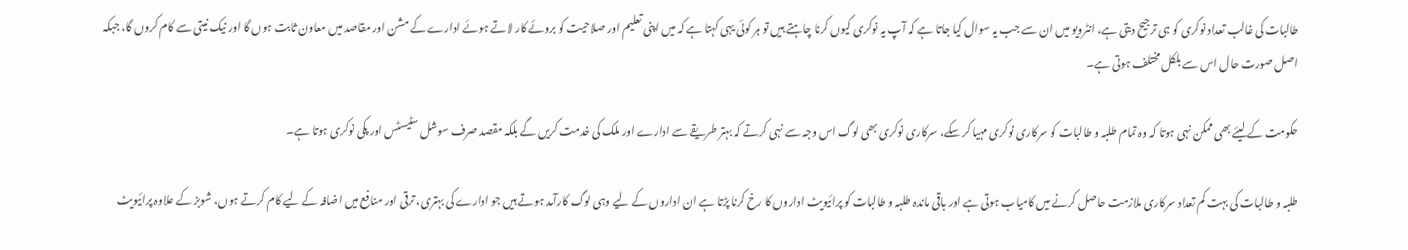طالبات کی غالب تعداد نوکری کو ہی ترجیح دیتی ہے، انٹرویو میں ان سے جب یہ سوال کیا جاتا ہے کہ آپ یہ نوکری کیوں کرنا چاہتے ہیں تو ہر کوئی یہی کہتا ہے کہ میں اپنی تعلیم اور صلاحیت کو بروئے کار لاتے ہوئے ادارے کے مشن اور مقاصد میں معاون ثابت ہوں گا اور نیک نیتی سے کام کروں گا، جبکہ اصل صورت حال اس سے بلکل مختلف ہوتی ہے۔

حکومت کے لیئے بھی ممکن نہی ہوتا کہ وہ تمام طلبہ و طالبات کو سرکاری نوکری مہیا کر سکے، سرکاری نوکری بھی لوگ اس وجہ سے نہی کرتے کہ بہتر طریقے سے ادارے اور ملک کی خدمت کریں گے بلکہ مقصد صرف سوشل سٹیسٹس اور پکی نوکری ہوتا ہے۔

طلبہ و طالبات کی بہت کم تعداد سرکاری ملازمت حاصل کرنے میں کامیاب ہوتی ہے اور باقی ماندہ طلبہ و طالبات کو پرائیویٹ اداروں کا رخ کرنا پڑتا ہے ان اداروں کے لیے وہی لوگ کارآمد ہوتے ہیں جو ادارے کی بہتری، ترقی اور منافع میں اضافہ کے لیے کام کرتے ہوں، شوبز کے علاوہ پرائیویٹ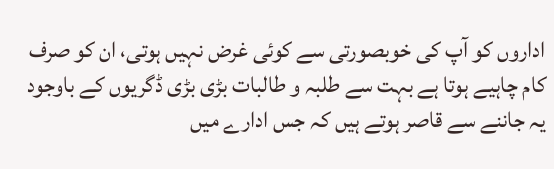اداروں کو آپ کی خوبصورتی سے کوئی غرض نہیں ہوتی، ان کو صرف کام چاہیے ہوتا ہے بہت سے طلبہ و طالبات بڑی بڑی ڈگریوں کے باوجود یہ جاننے سے قاصر ہوتے ہیں کہ جس ادارے میں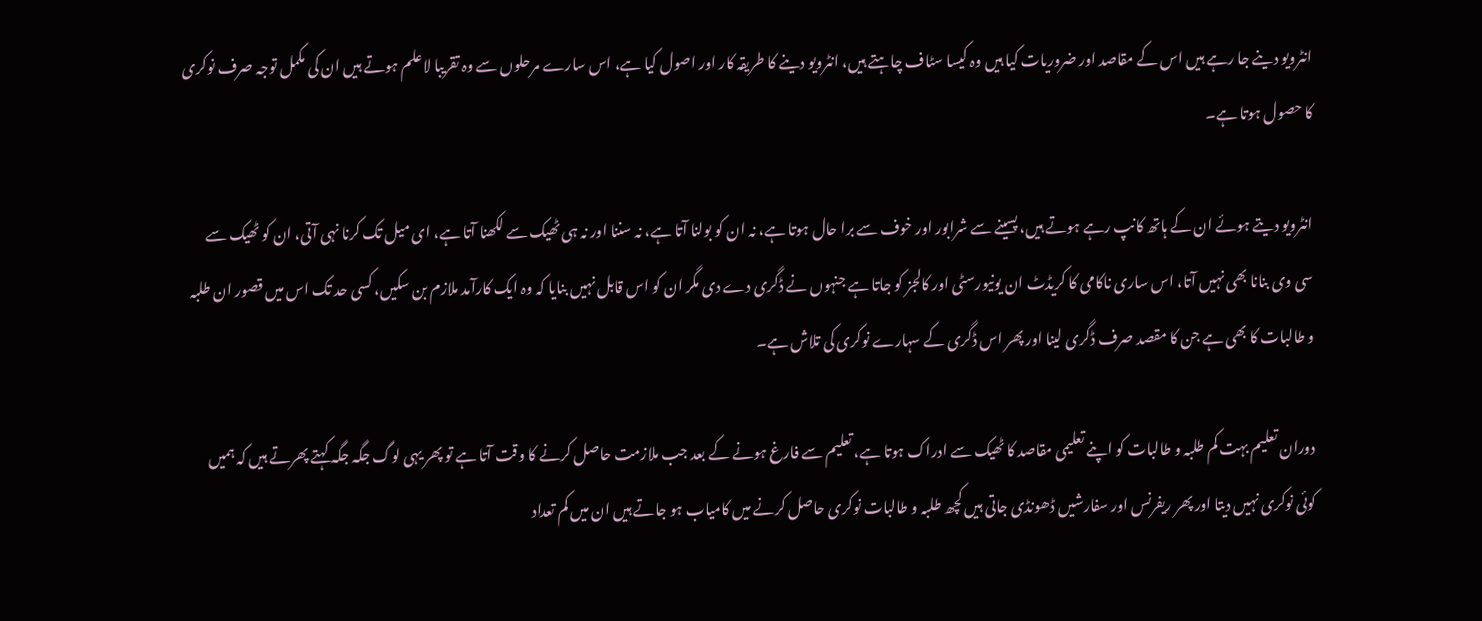انٹرویو دینے جا رہے ہیں اس کے مقاصد اور ضروریات کیا ہیں وہ کیسا سٹاف چاہتے ہیں، انٹرویو دینے کا طریقہ کار اور اصول کیا ہے، اس سارے مرحلوں سے وہ تقریبا لاعلم ہوتے ہیں ان کی مکمل توجہ صرف نوکری کا حصول ہوتا ہے۔

انٹرویو دیتے ہوئے ان کے ہاتھ کانپ رہے ہوتے ہیں، پسینے سے شرابور اور خوف سے برا حال ہوتا ہے، نہ ان کو بولنا آتا ہے، نہ سننا اور نہ ہی ٹھیک سے لکھنا آتا ہے، ای میل تک کرنا نہی آتی، ان کو ٹھیک سے سی وی بنانا بھی نہیں آتا، اس ساری ناکامی کا کریڈٹ ان یونیورسٹی اور کالجز کو جاتا ہے جنہوں نے ڈگری دے دی مگر ان کو اس قابل نہیں بنایا کہ وہ ایک کارآمد ملازم بن سکیں، کسی حد تک اس میں قصور ان طلبہ و طالبات کا بھی ہے جن کا مقصد صرف ڈگری لینا اور پھر اس ڈگری کے سہارے نوکری کی تلاش ہے۔

دوران تعلیم بہت کم طلبہ و طالبات کو اپنے تعلیمی مقاصد کا ٹھیک سے ادراک ہوتا ہے، تعلیم سے فارغ ہونے کے بعد جب ملازمت حاصل کرنے کا وقت آتا ہے تو پھر یہی لوگ جگہ جگہ کہتے پھرتے ہیں کہ ہمیں کوئی نوکری نہیں دیتا اور پھر ریفرنس اور سفارشیں ڈھونڈی جاتی ہیں کچھ طلبہ و طالبات نوکری حاصل کرنے میں کامیاب ہو جاتے ہیں ان میں کم تعداد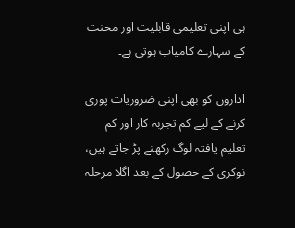ہی اپنی تعلیمی قابلیت اور محنت کے سہارے کامیاب ہوتی ہے۔

اداروں کو بھی اپنی ضروریات پوری کرنے کے لیے کم تجربہ کار اور کم تعلیم یافتہ لوگ رکھنے پڑ جاتے ہیں، نوکری کے حصول کے بعد اگلا مرحلہ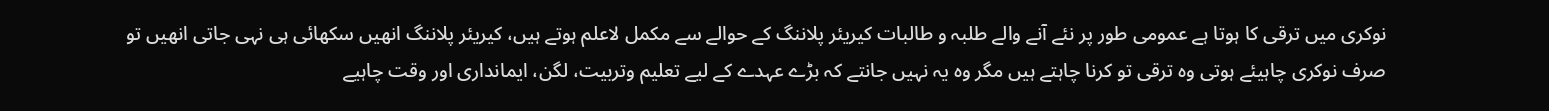نوکری میں ترقی کا ہوتا ہے عمومی طور پر نئے آنے والے طلبہ و طالبات کیریئر پلاننگ کے حوالے سے مکمل لاعلم ہوتے ہیں، کیریئر پلاننگ انھیں سکھائی ہی نہی جاتی انھیں تو صرف نوکری چاہیئے ہوتی وہ ترقی تو کرنا چاہتے ہیں مگر وہ یہ نہیں جانتے کہ بڑے عہدے کے لیے تعلیم وتربیت، لگن، ایمانداری اور وقت چاہیے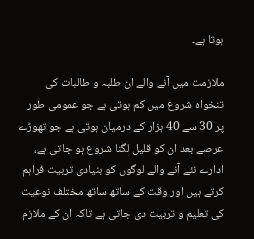ہوتا ہے۔

ملازمت میں آنے والے ان طلبہ و طالبات کی تنخواہ شروع میں کم ہوتی ہے جو عمومی طور پر 30 سے 40 ہزار کے درمیان ہوتی ہے جو تھوڑے عرصے بعد ان کو قلیل لگنا شروع ہو جاتی ہے، ادارے نئے آنے والے لوگوں کو بنیادی تربیت فراہم کرتے ہیں اور وقت کے ساتھ ساتھ مختلف نوعیت کی تعلیم و تربیت دی جاتی ہے تاکہ ان کے ملازم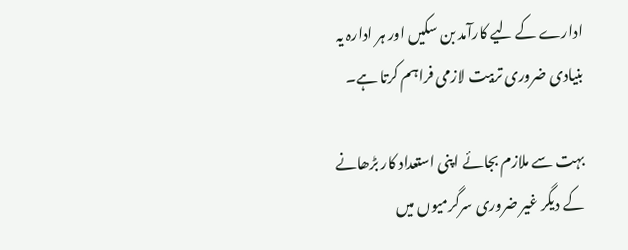ادارے کے لیے کارآمد بن سکیں اور ہر ادارہ یہ بنیادی ضروری تربیت لازمی فراہم کرتا ہے۔

بہت سے ملازم بجائے اپنی استعداد کار بڑھانے کے دیگر غیر ضروری سرگرمیوں میں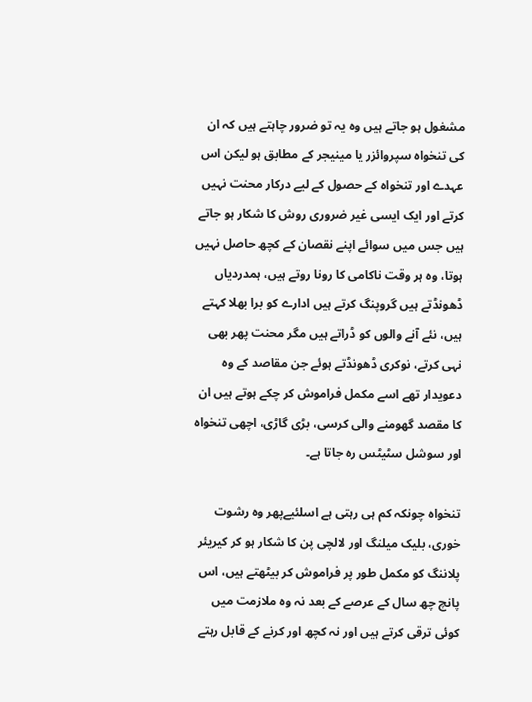مشغول ہو جاتے ہیں وہ یہ تو ضرور چاہتے ہیں کہ ان کی تنخواہ سپروائزر یا مینیجر کے مطابق ہو لیکن اس عہدے اور تنخواہ کے حصول کے لیے درکار محنت نہیں کرتے اور ایک ایسی غیر ضروری روش کا شکار ہو جاتے ہیں جس میں سوائے اپنے نقصان کے کچھ حاصل نہیں ہوتا، وہ ہر وقت ناکامی کا رونا روتے ہیں، ہمدردیاں ڈھونڈتے ہیں گروپنگ کرتے ہیں ادارے کو برا بھلا کہتے ہیں، نئے آنے والوں کو ڈراتے ہیں مگر محنت پھر بھی نہی کرتے، نوکری ڈھونڈتے ہوئے جن مقاصد کے وہ دعویدار تھے اسے مکمل فراموش کر چکے ہوتے ہیں ان کا مقصد گھومنے والی کرسی، بڑی گاڑی، اچھی تنخواہ اور سوشل سٹیٹس رہ جاتا ہے۔

تنخواہ چونکہ کم ہی رہتی ہے اسلئیےپھر وہ رشوت خوری، بلیک میلنگ اور لالچی پن کا شکار ہو کر کیریئر پلاننگ کو مکمل طور پر فراموش کر بیٹھتے ہیں، اس پانچ چھ سال کے عرصے کے بعد نہ وہ ملازمت میں کوئی ترقی کرتے ہیں اور نہ کچھ اور کرنے کے قابل رہتے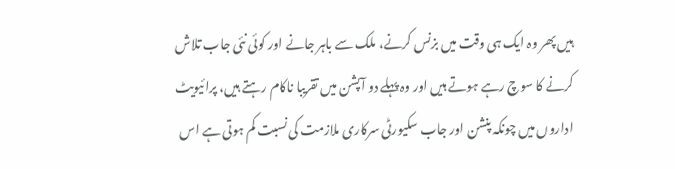ہیں پھر وہ ایک ہی وقت میں بزنس کرنے، ملک سے باہر جانے اور کوئی نئی جاب تلاش کرنے کا سوچ رہے ہوتے ہیں اور وہ پہلے دو آپشن میں تقریبا ناکام رہتے ہیں، پرائیویٹ اداروں میں چونکہ پنشن اور جاب سکیورٹی سرکاری ملازمت کی نسبت کم ہوتی ہے اس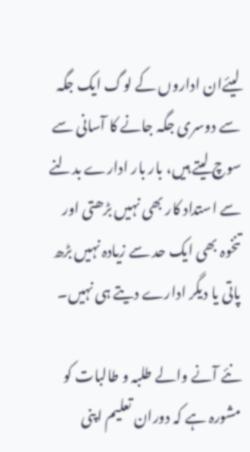لیئےان اداروں کے لوگ ایک جگہ سے دوسری جگہ جانے کا آسانی سے سوچ لیتے ہیں، بار بار ادارے بدلنے سے استداد کار بھی نہیں بڑھتی اور تنخوہ بھی ایک حد سے زیادہ نہیں بڑھ پاتی یا دیگر ادارے دیتے ہی نہیں۔

نئے آنے والے طلبہ و طالبات کو مشورہ ہے کہ دوران تعلیم اپنی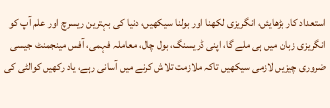استعداد کار بڑھایئں، انگریزی لکھنا اور بولنا سیکھیں، دنیا کی بہترین ریسرچ اور علم آپ کو انگریزی زبان میں ہی ملے گا، اپنی ڈریسنگ، بول چال، معاملہ فہمی، آفس مینجمنٹ جیسی ضروری چیزیں لازمی سیکھیں تاکہ ملازمت تلاش کرنے میں آسانی رہے، یاد رکھیں کوالٹی کی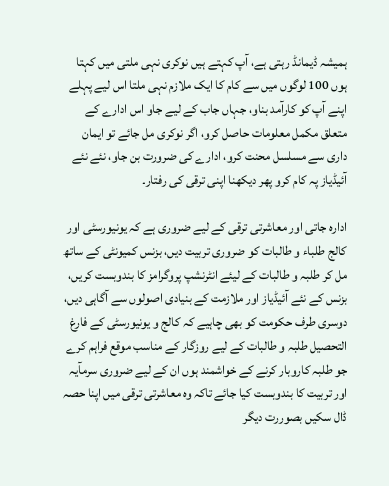ہمیشہ ڈیمانڈ رہتی ہے، آپ کہتے ہیں نوکری نہی ملتی میں کہتا ہوں 100 لوگوں میں سے کام کا ایک ملازم نہی ملتا اس لیے پہلے اپنے آپ کو کارآمد بناو، جہاں جاب کے لیے جاو اس ادارے کے متعلق مکمل معلومات حاصل کرو، اگر نوکری مل جائے تو ایمان داری سے مسلسل محنت کرو، ادارے کی ضرورت بن جاو، نئے نئے آئیڈیاز پہ کام کرو پھر دیکھنا اپنی ترقی کی رفتار۔

ادارہ جاتی اور معاشرتی ترقی کے لیے ضروری ہے کہ یونیورسٹی اور کالج طلباء و طالبات کو ضروری تربیت دیں، بزنس کمیونٹی کے ساتھ مل کر طلبہ و طالبات کے لیئے انٹرنشپ پروگرامز کا بندوبست کریں، بزنس کے نئے آئیڈیاز اور ملازمت کے بنیادی اصولوں سے آگاہی دیں، دوسری طرف حکومت کو بھی چاہیے کہ کالج و یونیورسٹی کے فارغ التحصیل طلبہ و طالبات کے لیے روزگار کے مناسب موقع فراہم کرے جو طلبہ کاروبار کرنے کے خواشمند ہوں ان کے لیے ضروری سرمآیہ اور تربیت کا بندوبست کیا جائے تاکہ وہ معاشرتی ترقی میں اپنا حصہ ڈال سکیں بصوررت دیگر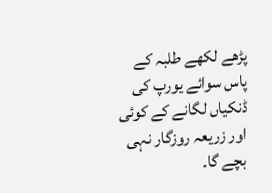پڑھے لکھے طلبہ کے پاس سوائے یورپ کی ڈنکیاں لگانے کے کوئی اور زریعہ روزگار نہی بچے گا۔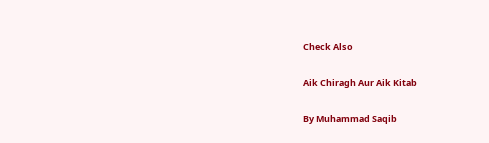Check Also

Aik Chiragh Aur Aik Kitab

By Muhammad Saqib